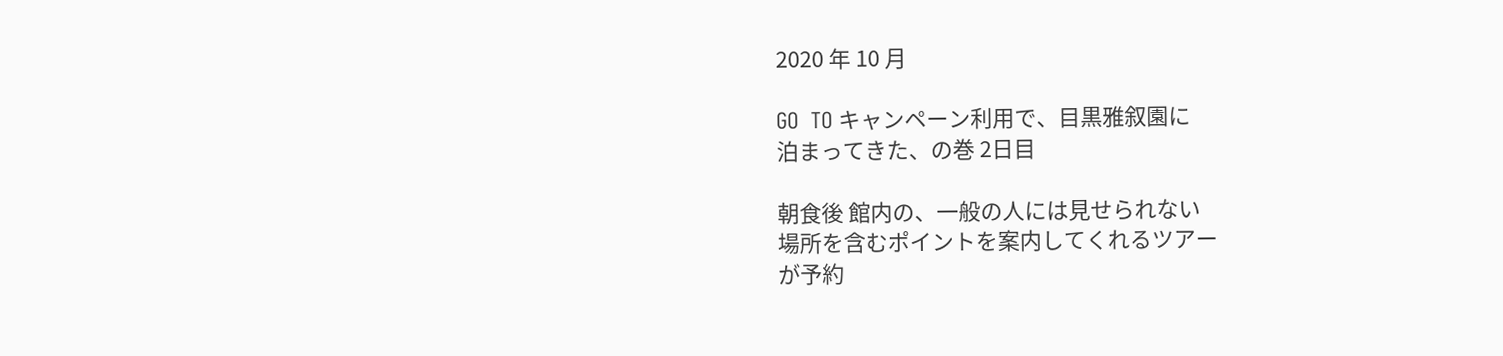2020 年 10 月

GO  TO キャンペーン利用で、目黒雅叙園に
泊まってきた、の巻 2日目

朝食後 館内の、一般の人には見せられない
場所を含むポイントを案内してくれるツアー
が予約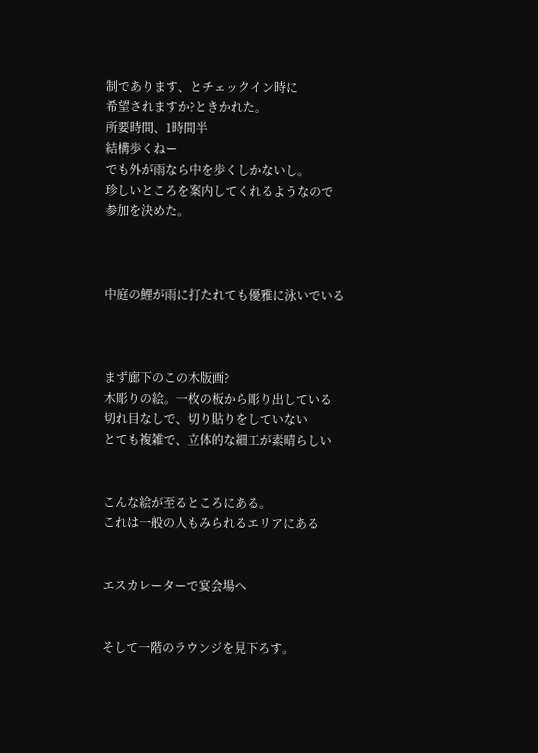制であります、とチェックイン時に
希望されますか?ときかれた。
所要時間、1時間半
結構歩くねー
でも外が雨なら中を歩くしかないし。
珍しいところを案内してくれるようなので
参加を決めた。



中庭の鯉が雨に打たれても優雅に泳いでいる



まず廊下のこの木版画?
木彫りの絵。一枚の板から彫り出している
切れ目なしで、切り貼りをしていない
とても複雑で、立体的な細工が素晴らしい


こんな絵が至るところにある。
これは一般の人もみられるエリアにある


エスカレーターで宴会場へ


そして一階のラウンジを見下ろす。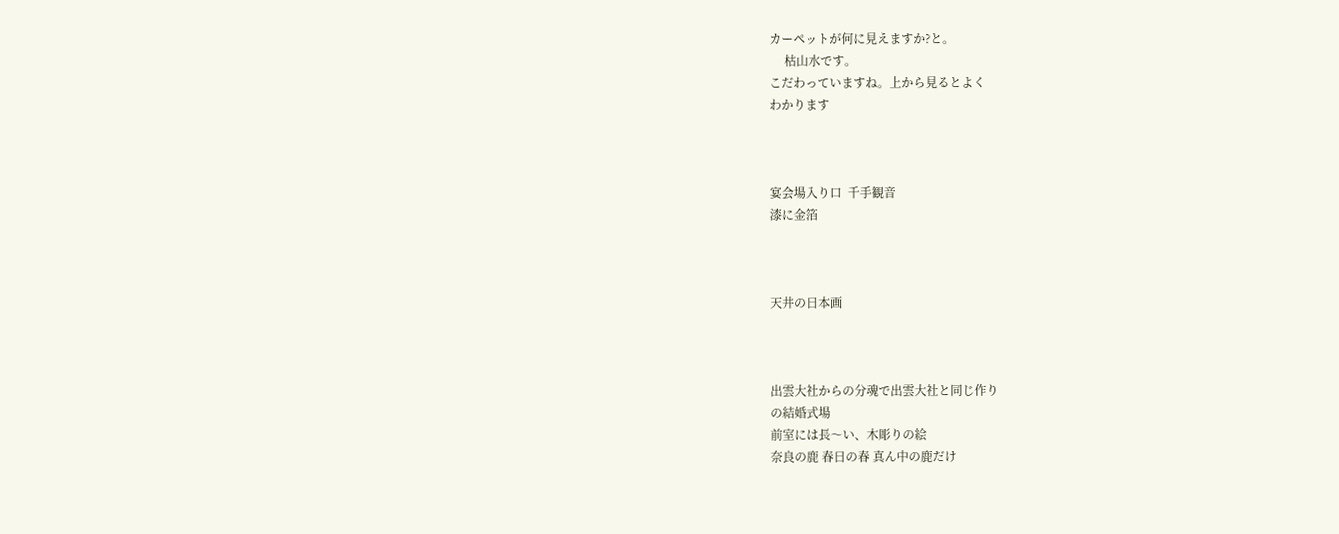カーペットが何に見えますか?と。
     枯山水です。
こだわっていますね。上から見るとよく
わかります



宴会場入り口  千手観音
漆に金箔



天井の日本画



出雲大社からの分魂で出雲大社と同じ作り
の結婚式場
前室には長〜い、木彫りの絵
奈良の鹿 春日の春 真ん中の鹿だけ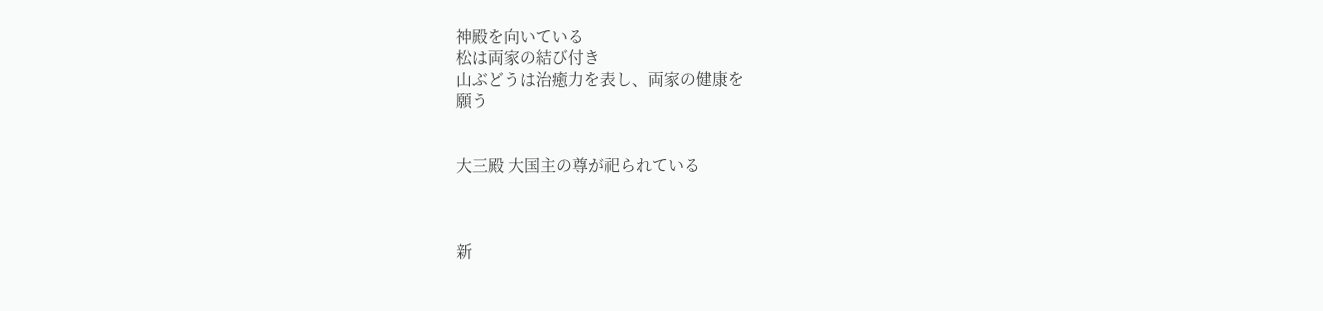神殿を向いている
松は両家の結び付き
山ぶどうは治癒力を表し、両家の健康を
願う


大三殿 大国主の尊が祀られている



新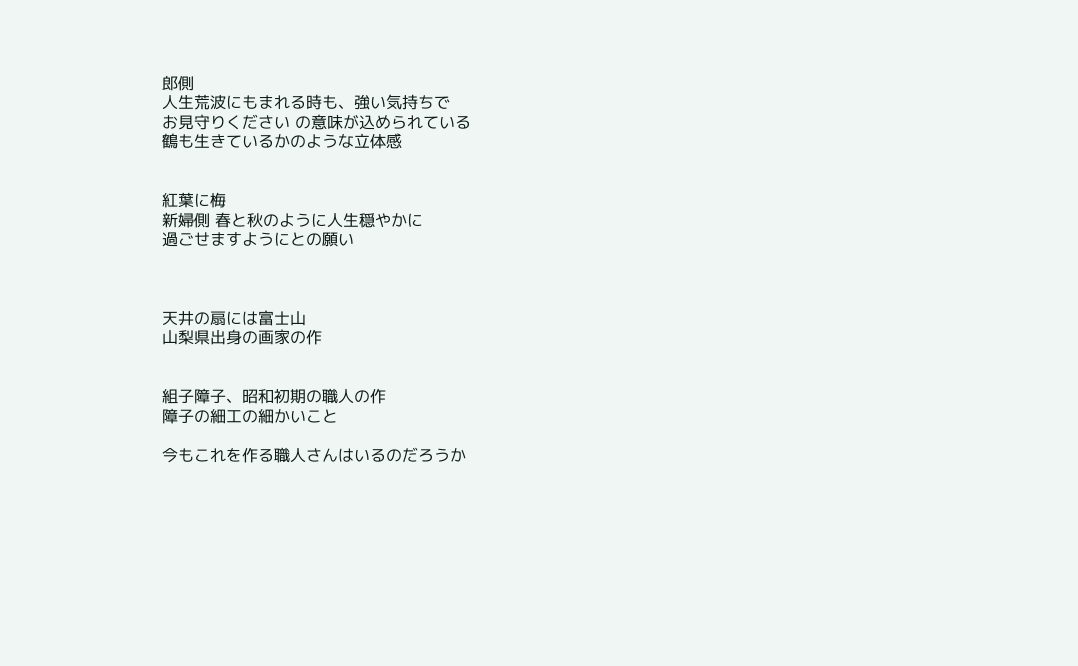郎側
人生荒波にもまれる時も、強い気持ちで
お見守りください の意味が込められている
鶴も生きているかのような立体感


紅葉に梅
新婦側 春と秋のように人生穏やかに
過ごせますようにとの願い



天井の扇には富士山
山梨県出身の画家の作


組子障子、昭和初期の職人の作
障子の細工の細かいこと

今もこれを作る職人さんはいるのだろうか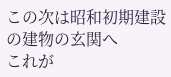この次は昭和初期建設の建物の玄関へ
これが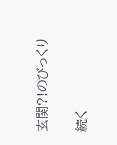玄関?!のびっくり

続く